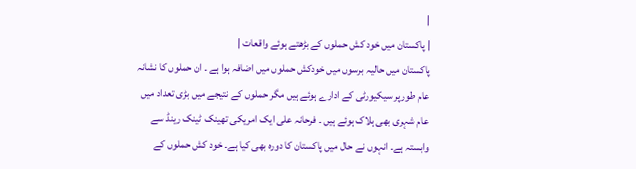|
| پاکستان میں خود کش حملوں کے بڑھتے ہوئے واقعات |
پاکستان میں حالیہ برسوں میں خودکش حملوں میں اضافہ ہوا ہے ۔ ان حملوں کا نشانہ عام طورپر سیکیورٹی کے ادارے ہوئے ہیں مگر حملوں کے نتیجے میں بڑی تعداد میں عام شہری بھی ہلاک ہوئے ہیں ۔ فرحانہ علی ایک امریکی تھینک ٹینک رینڈ سے وابستہ ہے۔ انہوں نے حال میں پاکستان کا دورہ بھی کیا ہے۔ خود کش حملوں کے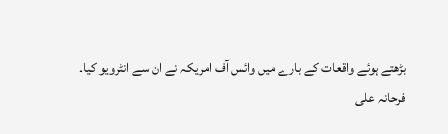بڑھتے ہوئے واقعات کے بارے میں وائس آف امریکہ نے ان سے انٹرویو کیا۔
فرحانہ علی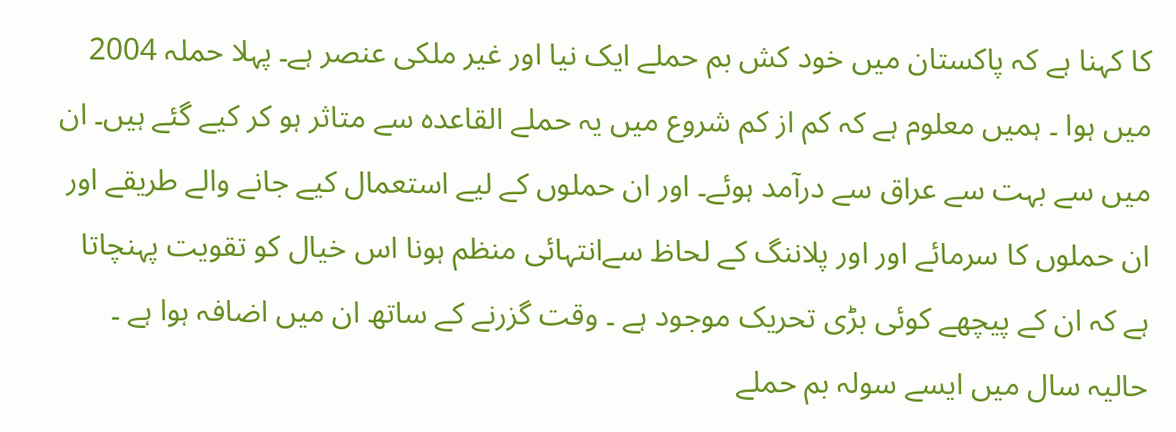کا کہنا ہے کہ پاکستان میں خود کش بم حملے ایک نیا اور غیر ملکی عنصر ہے۔ پہلا حملہ 2004 میں ہوا ۔ ہمیں معلوم ہے کہ کم از کم شروع میں یہ حملے القاعدہ سے متاثر ہو کر کیے گئے ہیں۔ ان میں سے بہت سے عراق سے درآمد ہوئے۔ اور ان حملوں کے لیے استعمال کیے جانے والے طریقے اور ان حملوں کا سرمائے اور اور پلاننگ کے لحاظ سےانتہائی منظم ہونا اس خیال کو تقویت پہنچاتا ہے کہ ان کے پیچھے کوئی بڑی تحریک موجود ہے ۔ وقت گزرنے کے ساتھ ان میں اضافہ ہوا ہے ۔ حالیہ سال میں ایسے سولہ بم حملے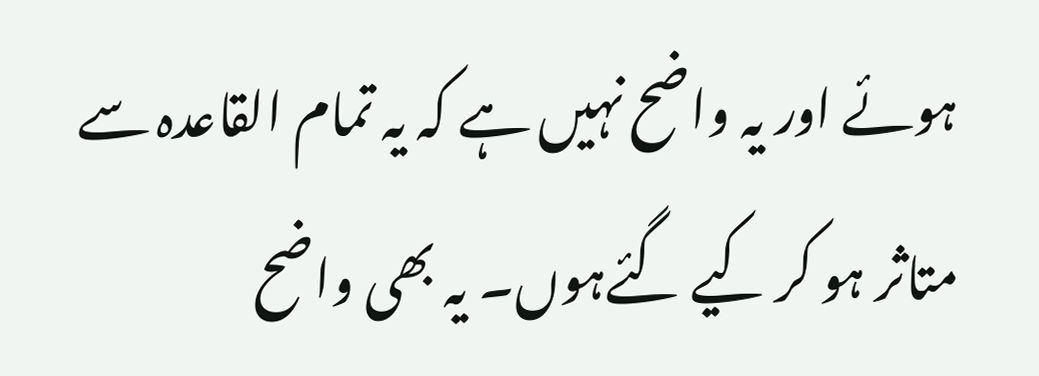ہوئے اور یہ واضح نہیں ہے کہ یہ تمام القاعدہ سے متاثر ہو کر کیے گئےہوں۔ یہ بھی واضح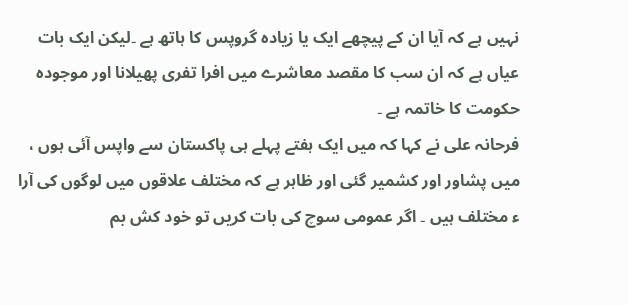نہیں ہے کہ آیا ان کے پیچھے ایک یا زیادہ گروپس کا ہاتھ ہے ۔لیکن ایک بات عیاں ہے کہ ان سب کا مقصد معاشرے میں افرا تفری پھیلانا اور موجودہ حکومت کا خاتمہ ہے ۔
فرحانہ علی نے کہا کہ میں ایک ہفتے پہلے ہی پاکستان سے واپس آئی ہوں ، میں پشاور اور کشمیر گئی اور ظاہر ہے کہ مختلف علاقوں میں لوگوں کی آرا ء مختلف ہیں ۔ اگر عمومی سوچ کی بات کریں تو خود کش بم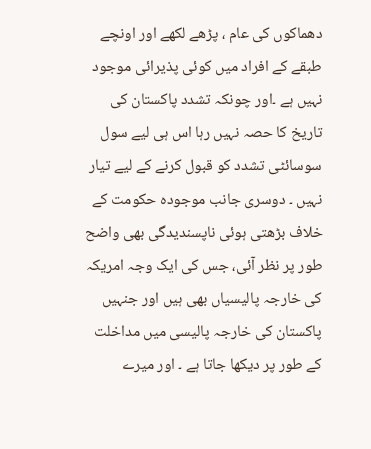دھماکوں کی عام ، پڑھے لکھے اور اونچے طبقے کے افراد میں کوئی پذیرائی موجود نہیں ہے ۔اور چونکہ تشدد پاکستان کی تاریخ کا حصہ نہیں رہا اس ہی لیے سول سوسائٹی تشدد کو قبول کرنے کے لیے تیار نہیں ۔ دوسری جانب موجودہ حکومت کے خلاف بڑھتی ہوئی ناپسندیدگی بھی واضح طور پر نظر آئی، جس کی ایک وجہ امریکہ کی خارجہ پالیسیاں بھی ہیں اور جنہیں پاکستان کی خارجہ پالیسی میں مداخلت کے طور پر دیکھا جاتا ہے ۔ اور میرے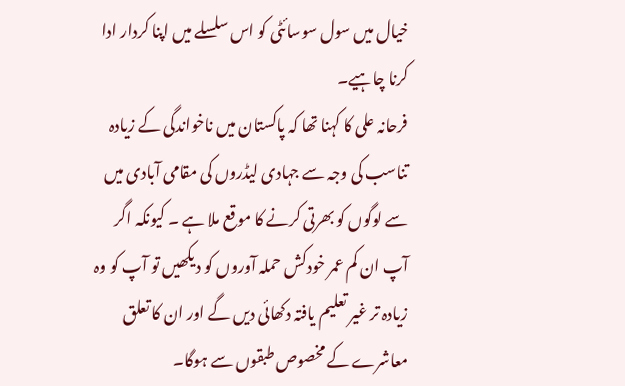خیال میں سول سوسائٹی کو اس سلسلے میں اپنا کردار ادا کرنا چاہیے۔
فرحانہ علی کا کہنا تھا کہ پاکستان میں ناخواندگی کے زیادہ تناسب کی وجہ سے جہادی لیڈروں کی مقامی آبادی میں سے لوگوں کو بھرتی کرنے کا موقع ملا ہے ۔ کیونکہ اگر آپ ان کم عمر خودکش حملہ آوروں کو دیکھیں تو آپ کو وہ زیادہ تر غیر تعلیم یافتہ دکھائی دیں گے اور ان کا تعلق معاشرے کے مخصوص طبقوں سے ہوگا۔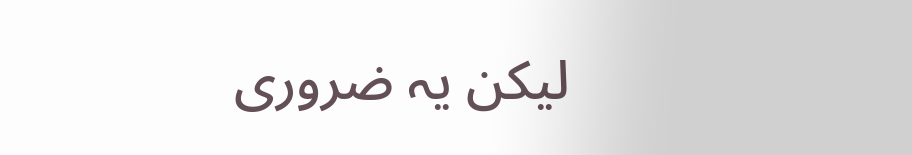لیکن یہ ضروری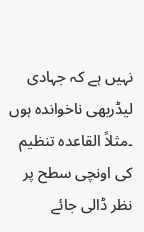نہیں ہے کہ جہادی لیڈربھی ناخواندہ ہوں ۔مثلاً القاعدہ تنظیم کی اونچی سطح پر نظر ڈالی جائے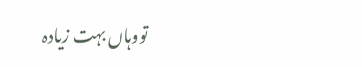تووہاں بہت زیادہ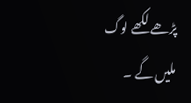پڑھے لکھے لوگ ملیں گے ۔